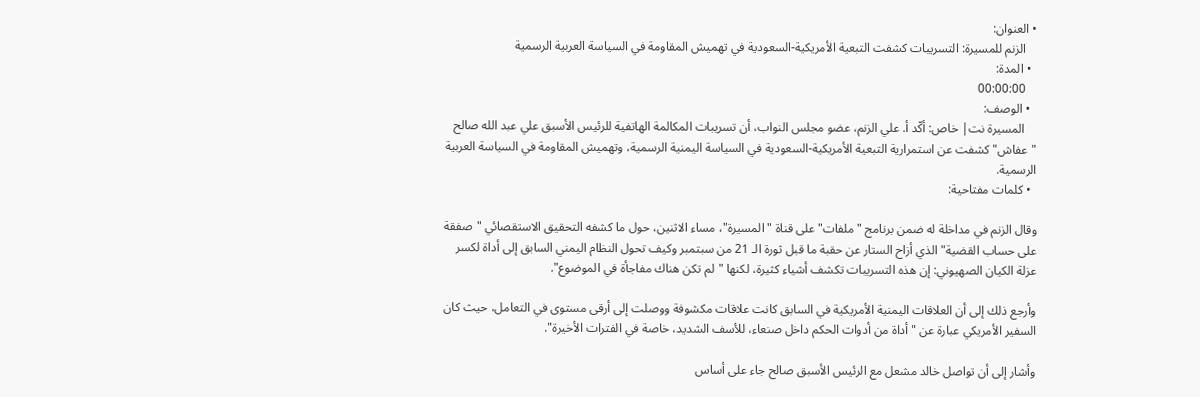• العنوان:
    الزنم للمسيرة: التسريبات كشفت التبعية الأمريكية-السعودية في تهميش المقاومة في السياسة العربية الرسمية
  • المدة:
    00:00:00
  • الوصف:
    المسيرة نت| خاص: أكّد أ. علي الزنم، عضو مجلس النواب، أن تسريبات المكالمة الهاتفية للرئيس الأسبق علي عبد الله صالح "عفاش" كشفت عن استمرارية التبعية الأمريكية-السعودية في السياسة اليمنية الرسمية، وتهميش المقاومة في السياسة العربية الرسمية.
  • كلمات مفتاحية:

وقال الزنم في مداخلة له ضمن برنامج "ملفات" على قناة "المسيرة"، مساء الاثنين، حول ما كشفه التحقيق الاستقصائي "صفقة على حساب القضية" الذي أزاح الستار عن حقبة ما قبل ثورة الـ 21 من سبتمبر وكيف تحول النظام اليمني السابق إلى أداة لكسر عزلة الكيان الصهيوني: إن هذه التسريبات تكشف أشياء كثيرة، لكنها "لم تكن هناك مفاجأة في الموضوع".

وأرجع ذلك إلى أن العلاقات اليمنية الأمريكية في السابق كانت علاقات مكشوفة ووصلت إلى أرقى مستوى في التعامل، حيث كان السفير الأمريكي عبارة عن "أداة من أدوات الحكم داخل صنعاء، للأسف الشديد، خاصة في الفترات الأخيرة".

وأشار إلى أن تواصل خالد مشعل مع الرئيس الأسبق صالح جاء على أساس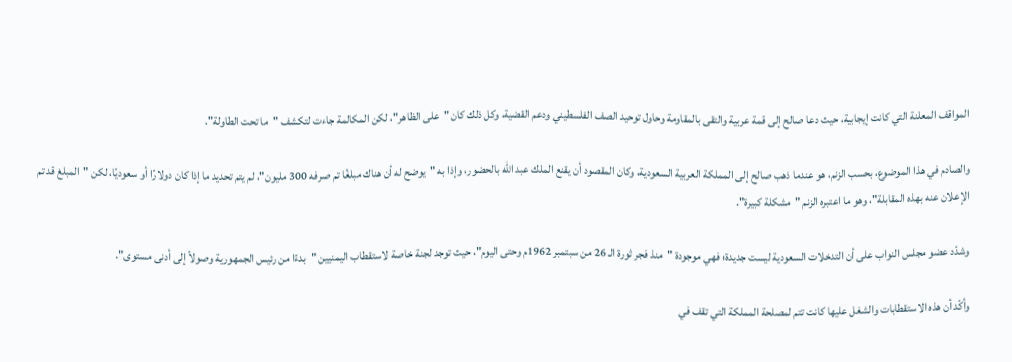المواقف المعلنة التي كانت إيجابية، حيث دعا صالح إلى قمة عربية والتقى بالمقاومة وحاول توحيد الصف الفلسطيني ودعم القضية، وكل ذلك كان "على الظاهر"، لكن المكالمة جاءت لتكشف "ما تحت الطاولة".

والصادم في هذا الموضوع، بحسب الزنم، هو عندما ذهب صالح إلى المملكة العربية السعودية، وكان المقصود أن يقنع الملك عبد الله بالحضور، وإذا به "يوضح له أن هناك مبلغًا تم صرفه 300 مليون"، لم يتم تحديد ما إذا كان دولارًا أو سعوديًا، لكن "المبلغ قد تم الإعلان عنه بهذه المقابلة"، وهو ما اعتبره الزنم "مشكلة كبيرة".

وشدّد عضو مجلس النواب على أن التدخلات السعودية ليست جديدة؛ فهي موجودة "منذ فجر ثورة الـ 26 من سبتمبر 1962م وحتى اليوم"، حيث توجد لجنة خاصة لاستقطاب اليمنيين "بدءًا من رئيس الجمهورية وصولاً إلى أدنى مستوى".

وأكّد أن هذه الاستقطابات والشغل عليها كانت تتم لمصلحة المملكة التي تقف في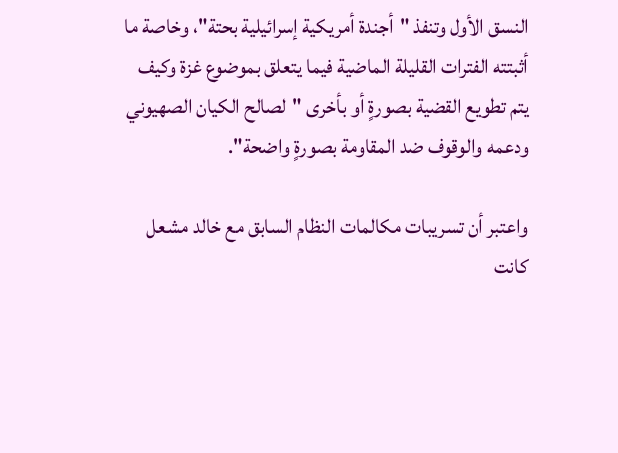النسق الأول وتنفذ "أجندة أمريكية إسرائيلية بحتة"، وخاصة ما أثبتته الفترات القليلة الماضية فيما يتعلق بموضوع غزة وكيف يتم تطويع القضية بصورةٍ أو بأخرى "لصالح الكيان الصهيوني ودعمه والوقوف ضد المقاومة بصورةٍ واضحة".

واعتبر أن تسريبات مكالمات النظام السابق مع خالد مشعل كانت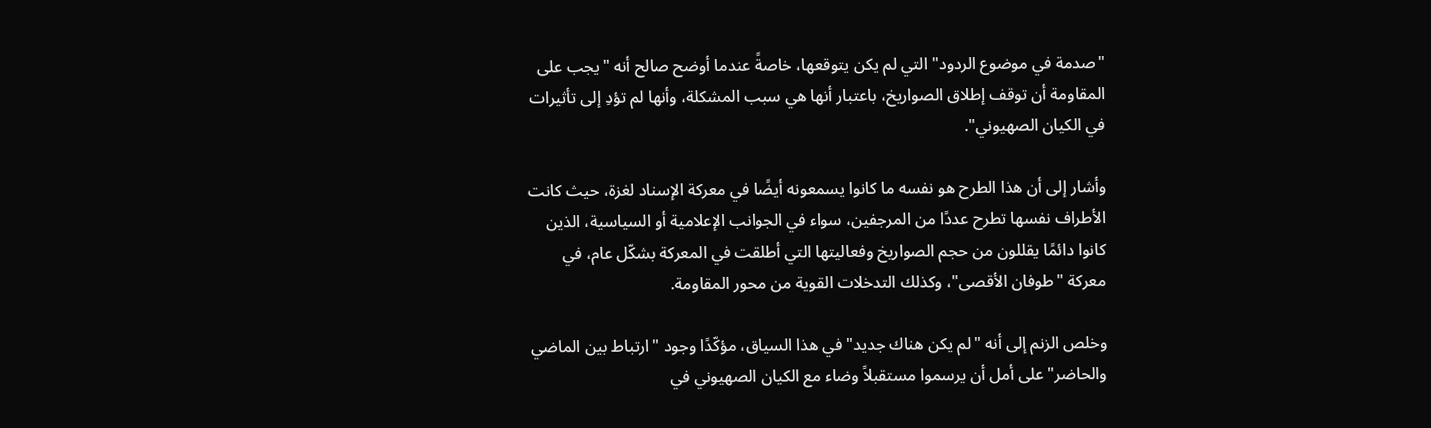"صدمة في موضوع الردود" التي لم يكن يتوقعها، خاصةً عندما أوضح صالح أنه "يجب على المقاومة أن توقف إطلاق الصواريخ، باعتبار أنها هي سبب المشكلة، وأنها لم تؤدِ إلى تأثيرات في الكيان الصهيوني".

وأشار إلى أن هذا الطرح هو نفسه ما كانوا يسمعونه أيضًا في معركة الإسناد لغزة، حيث كانت الأطراف نفسها تطرح عددًا من المرجفين، سواء في الجوانب الإعلامية أو السياسية، الذين كانوا دائمًا يقللون من حجم الصواريخ وفعاليتها التي أطلقت في المعركة بشكّل عام، في معركة "طوفان الأقصى"، وكذلك التدخلات القوية من محور المقاومة.

وخلص الزنم إلى أنه "لم يكن هناك جديد" في هذا السياق، مؤكّدًا وجود "ارتباط بين الماضي والحاضر" على أمل أن يرسموا مستقبلاً وضاء مع الكيان الصهيوني في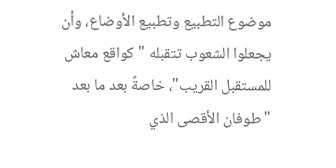موضوع التطبيع وتطبيع الأوضاع، وأن يجعلوا الشعوب تتقبله "كواقع معاش للمستقبل القريب"، خاصةً بعد ما بعد "طوفان الأقصى الذي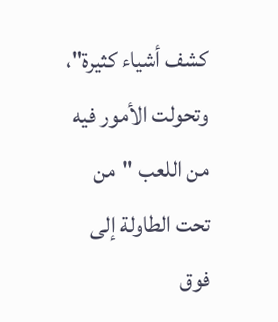كشف أشياء كثيرة"، وتحولت الأمور فيه من اللعب "من تحت الطاولة إلى فوق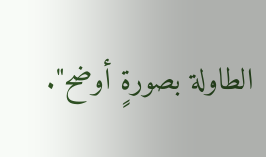الطاولة بصورةٍ أوضح".